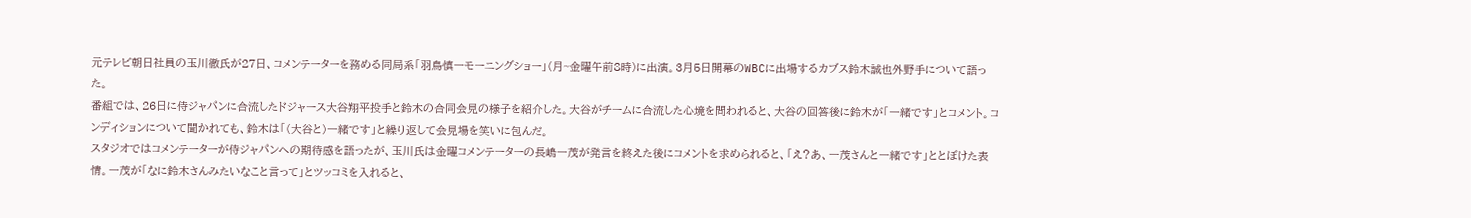元テレビ朝日社員の玉川徹氏が27日、コメンテーターを務める同局系「羽鳥慎一モーニングショー」(月~金曜午前8時)に出演。3月5日開幕のWBCに出場するカブス鈴木誠也外野手について語った。
番組では、26日に侍ジャパンに合流したドジャース大谷翔平投手と鈴木の合同会見の様子を紹介した。大谷がチームに合流した心境を問われると、大谷の回答後に鈴木が「一緒です」とコメント。コンディションについて聞かれても、鈴木は「(大谷と)一緒です」と繰り返して会見場を笑いに包んだ。
スタジオではコメンテーターが侍ジャパンへの期待感を語ったが、玉川氏は金曜コメンテーターの長嶋一茂が発言を終えた後にコメントを求められると、「え?あ、一茂さんと一緒です」ととぼけた表情。一茂が「なに鈴木さんみたいなこと言って」とツッコミを入れると、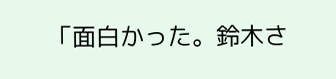「面白かった。鈴木さ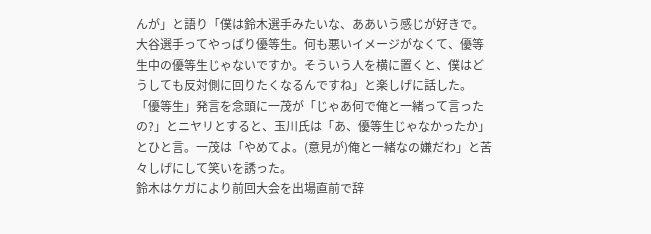んが」と語り「僕は鈴木選手みたいな、ああいう感じが好きで。大谷選手ってやっぱり優等生。何も悪いイメージがなくて、優等生中の優等生じゃないですか。そういう人を横に置くと、僕はどうしても反対側に回りたくなるんですね」と楽しげに話した。
「優等生」発言を念頭に一茂が「じゃあ何で俺と一緒って言ったの?」とニヤリとすると、玉川氏は「あ、優等生じゃなかったか」とひと言。一茂は「やめてよ。(意見が)俺と一緒なの嫌だわ」と苦々しげにして笑いを誘った。
鈴木はケガにより前回大会を出場直前で辞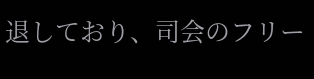退しており、司会のフリー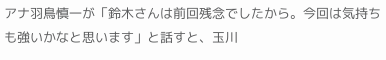アナ羽鳥慎一が「鈴木さんは前回残念でしたから。今回は気持ちも強いかなと思います」と話すと、玉川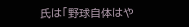氏は「野球自体はや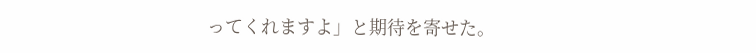ってくれますよ」と期待を寄せた。